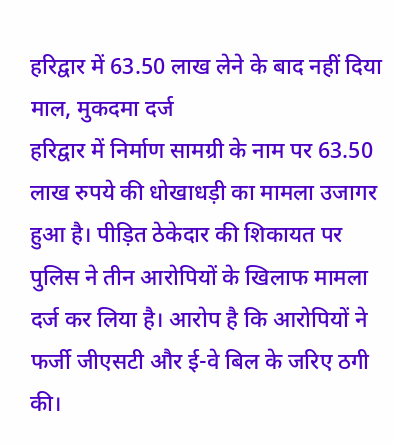हरिद्वार में 63.50 लाख लेने के बाद नहीं दिया माल, मुकदमा दर्ज
हरिद्वार में निर्माण सामग्री के नाम पर 63.50 लाख रुपये की धोखाधड़ी का मामला उजागर हुआ है। पीड़ित ठेकेदार की शिकायत पर पुलिस ने तीन आरोपियों के खिलाफ मामला दर्ज कर लिया है। आरोप है कि आरोपियों ने फर्जी जीएसटी और ई-वे बिल के जरिए ठगी की।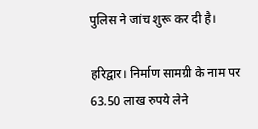पुलिस ने जांच शुरू कर दी है।

हरिद्वार। निर्माण सामग्री के नाम पर 63.50 लाख रुपये लेने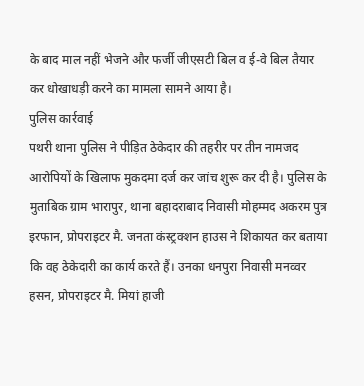के बाद माल नहीं भेजने और फर्जी जीएसटी बिल व ई-वे बिल तैयार कर धोखाधड़ी करने का मामला सामने आया है।
पुलिस कार्रवाई
पथरी थाना पुलिस ने पीड़ित ठेकेदार की तहरीर पर तीन नामजद आरोपियों के खिलाफ मुकदमा दर्ज कर जांच शुरू कर दी है। पुलिस के मुताबिक ग्राम भारापुर, थाना बहादराबाद निवासी मोहम्मद अकरम पुत्र इरफान, प्रोपराइटर मै. जनता कंस्ट्रक्शन हाउस ने शिकायत कर बताया कि वह ठेकेदारी का कार्य करते हैं। उनका धनपुरा निवासी मनव्वर हसन, प्रोपराइटर मै. मियां हाजी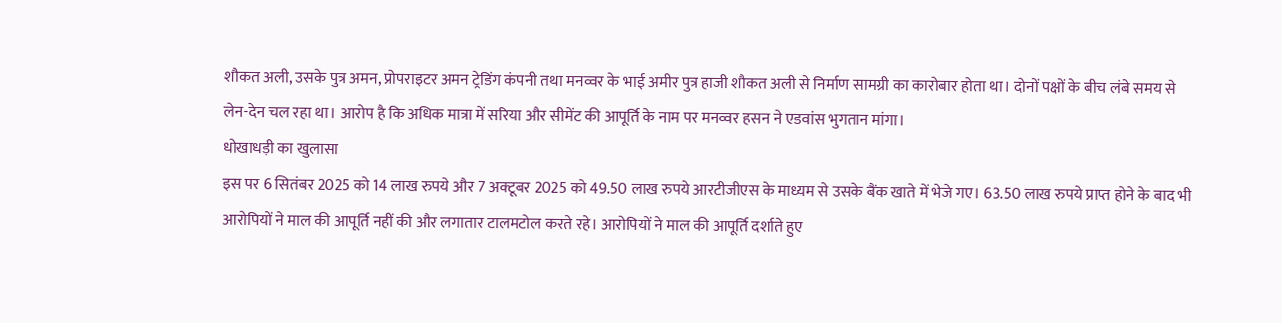शौकत अली, उसके पुत्र अमन, प्रोपराइटर अमन ट्रेडिंग कंपनी तथा मनव्वर के भाई अमीर पुत्र हाजी शौकत अली से निर्माण सामग्री का कारोबार होता था। दोनों पक्षों के बीच लंबे समय से लेन-देन चल रहा था। आरोप है कि अधिक मात्रा में सरिया और सीमेंट की आपूर्ति के नाम पर मनव्वर हसन ने एडवांस भुगतान मांगा।
धोखाधड़ी का खुलासा
इस पर 6 सितंबर 2025 को 14 लाख रुपये और 7 अक्टूबर 2025 को 49.50 लाख रुपये आरटीजीएस के माध्यम से उसके बैंक खाते में भेजे गए। 63.50 लाख रुपये प्राप्त होने के बाद भी आरोपियों ने माल की आपूर्ति नहीं की और लगातार टालमटोल करते रहे। आरोपियों ने माल की आपूर्ति दर्शाते हुए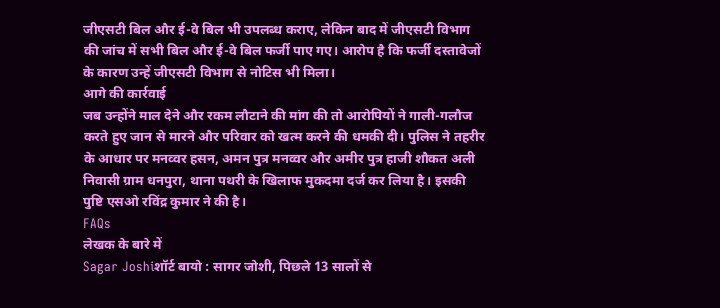जीएसटी बिल और ई-वे बिल भी उपलब्ध कराए, लेकिन बाद में जीएसटी विभाग की जांच में सभी बिल और ई-वे बिल फर्जी पाए गए। आरोप है कि फर्जी दस्तावेजों के कारण उन्हें जीएसटी विभाग से नोटिस भी मिला।
आगे की कार्रवाई
जब उन्होंने माल देने और रकम लौटाने की मांग की तो आरोपियों ने गाली-गलौज करते हुए जान से मारने और परिवार को खत्म करने की धमकी दी। पुलिस ने तहरीर के आधार पर मनव्वर हसन, अमन पुत्र मनव्वर और अमीर पुत्र हाजी शौकत अली निवासी ग्राम धनपुरा, थाना पथरी के खिलाफ मुकदमा दर्ज कर लिया है। इसकी पुष्टि एसओ रविंद्र कुमार ने की है।
FAQs
लेखक के बारे में
Sagar Joshiशॉर्ट बायो : सागर जोशी, पिछले 13 सालों से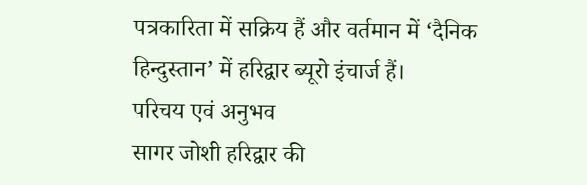पत्रकारिता में सक्रिय हैं और वर्तमान में ‘दैनिक हिन्दुस्तान’ में हरिद्वार ब्यूरो इंचार्ज हैं।
परिचय एवं अनुभव
सागर जोशी हरिद्वार की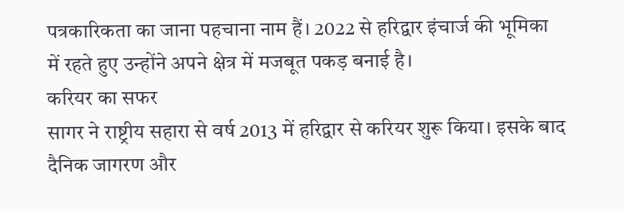पत्रकारिकता का जाना पहचाना नाम हैं। 2022 से हरिद्वार इंचार्ज की भूमिका में रहते हुए उन्होंने अपने क्षेत्र में मजबूत पकड़ बनाई है।
करियर का सफर
सागर ने राष्ट्रीय सहारा से वर्ष 2013 में हरिद्वार से करियर शुरू किया। इसके बाद दैनिक जागरण और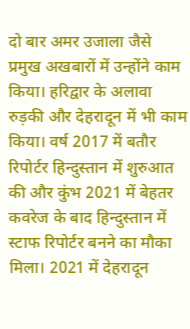दो बार अमर उजाला जैसे प्रमुख अखबारों में उन्होंने काम किया। हरिद्वार के अलावा रुड़की और देहरादून में भी काम किया। वर्ष 2017 में बतौर रिपोर्टर हिन्दुस्तान में शुरुआत की और कुंभ 2021 में बेहतर कवरेज के बाद हिन्दुस्तान में स्टाफ रिपोर्टर बनने का मौका मिला। 2021 में देहरादून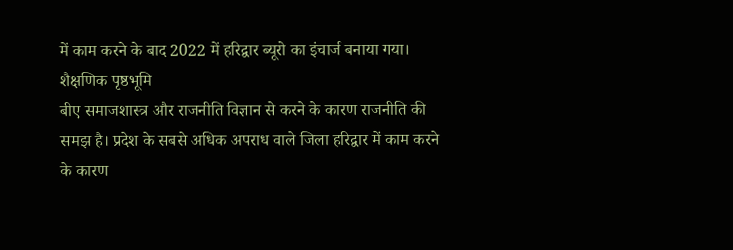में काम करने के बाद 2022 में हरिद्वार ब्यूरो का इंचार्ज बनाया गया।
शैक्षणिक पृष्ठभूमि
बीए समाजशास्त्र और राजनीति विज्ञान से करने के कारण राजनीति की समझ है। प्रदेश के सबसे अधिक अपराध वाले जिला हरिद्वार में काम करने के कारण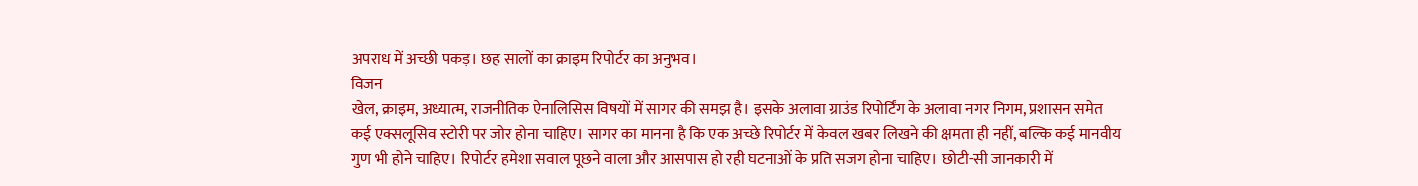अपराध में अच्छी पकड़। छह सालों का क्राइम रिपोर्टर का अनुभव।
विजन
खेल, क्राइम, अध्यात्म, राजनीतिक ऐनालिसिस विषयों में सागर की समझ है। इसके अलावा ग्राउंड रिपोर्टिंग के अलावा नगर निगम, प्रशासन समेत कई एक्सलूसिव स्टोरी पर जोर होना चाहिए। सागर का मानना है कि एक अच्छे रिपोर्टर में केवल खबर लिखने की क्षमता ही नहीं, बल्कि कई मानवीय गुण भी होने चाहिए। रिपोर्टर हमेशा सवाल पूछने वाला और आसपास हो रही घटनाओं के प्रति सजग होना चाहिए। छोटी-सी जानकारी में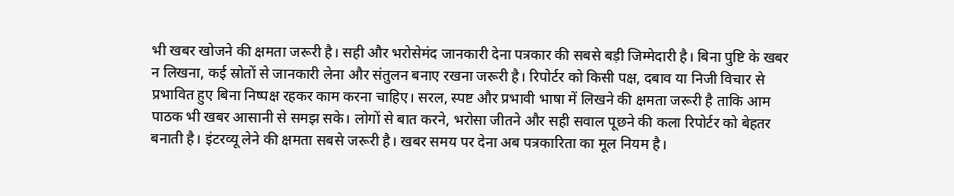भी खबर खोजने की क्षमता जरूरी है। सही और भरोसेमंद जानकारी देना पत्रकार की सबसे बड़ी जिम्मेदारी है। बिना पुष्टि के खबर न लिखना, कई स्रोतों से जानकारी लेना और संतुलन बनाए रखना जरूरी है। रिपोर्टर को किसी पक्ष, दबाव या निजी विचार से प्रभावित हुए बिना निष्पक्ष रहकर काम करना चाहिए। सरल, स्पष्ट और प्रभावी भाषा में लिखने की क्षमता जरूरी है ताकि आम पाठक भी खबर आसानी से समझ सके। लोगों से बात करने, भरोसा जीतने और सही सवाल पूछने की कला रिपोर्टर को बेहतर बनाती है। इंटरव्यू लेने की क्षमता सबसे जरूरी है। खबर समय पर देना अब पत्रकारिता का मूल नियम है।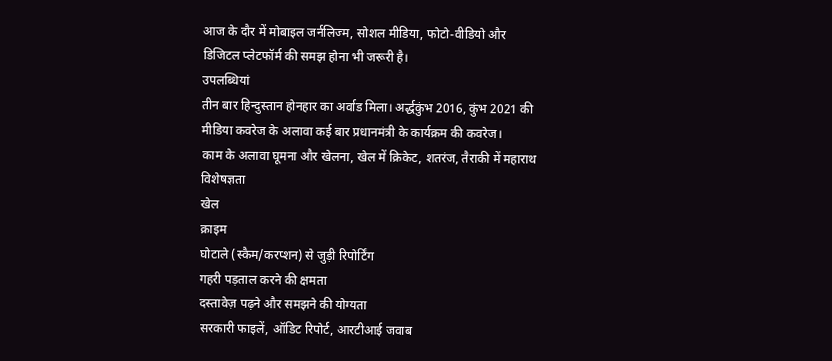आज के दौर में मोबाइल जर्नलिज्म, सोशल मीडिया, फोटो-वीडियो और डिजिटल प्लेटफॉर्म की समझ होना भी जरूरी है।
उपलब्धियां
तीन बार हिन्दुस्तान होनहार का अर्वाड मिला। अर्द्धकुंभ 2016, कुंभ 2021 की मीडिया कवरेज के अलावा कई बार प्रधानमंत्री के कार्यक्रम की कवरेज।
काम के अलावा घूमना और खेलना, खेल में क्रिकेट, शतरंज, तैराकी में महाराथ
विशेषज्ञता
खेल
क्राइम
घोटाले (स्कैम/करप्शन) से जुड़ी रिपोर्टिंग
गहरी पड़ताल करने की क्षमता
दस्तावेज़ पढ़ने और समझने की योग्यता
सरकारी फाइलें, ऑडिट रिपोर्ट, आरटीआई जवाब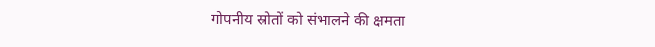गोपनीय स्रोतों को संभालने की क्षमता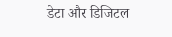डेटा और डिजिटल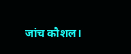जांच कौशल।